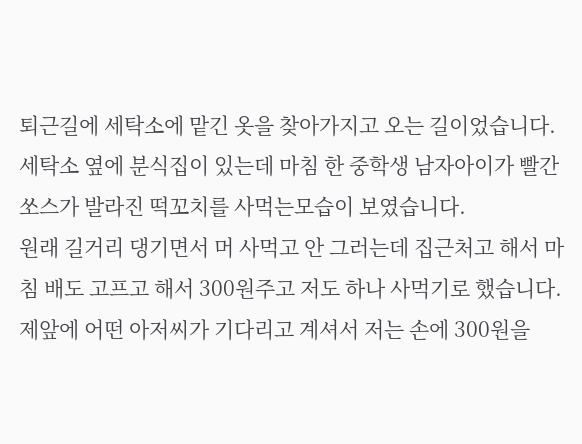퇴근길에 세탁소에 맡긴 옷을 찾아가지고 오는 길이었습니다.
세탁소 옆에 분식집이 있는데 마침 한 중학생 남자아이가 빨간쏘스가 발라진 떡꼬치를 사먹는모습이 보였습니다.
원래 길거리 댕기면서 머 사먹고 안 그러는데 집근처고 해서 마침 배도 고프고 해서 300원주고 저도 하나 사먹기로 했습니다.
제앞에 어떤 아저씨가 기다리고 계셔서 저는 손에 300원을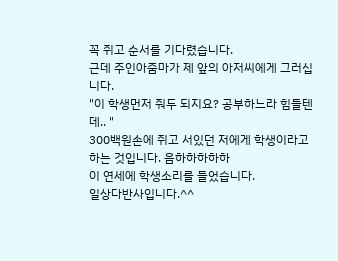꼭 쥐고 순서를 기다렸습니다.
근데 주인아줌마가 제 앞의 아저씨에게 그러십니다.
"이 학생먼저 줘두 되지요? 공부하느라 힘들텐데.. "
300백원손에 쥐고 서있던 저에게 학생이라고 하는 것입니다. 음하하하하하
이 연세에 학생소리를 들었습니다.
일상다반사입니다.^^